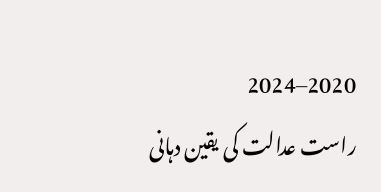2020–2024
راست عدالت کی یقین دہانی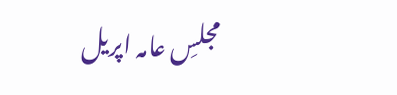مجلسِ عامہ اپریل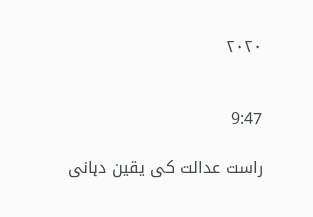۲۰۲۰


9:47

راست عدالت کی یقین دہانی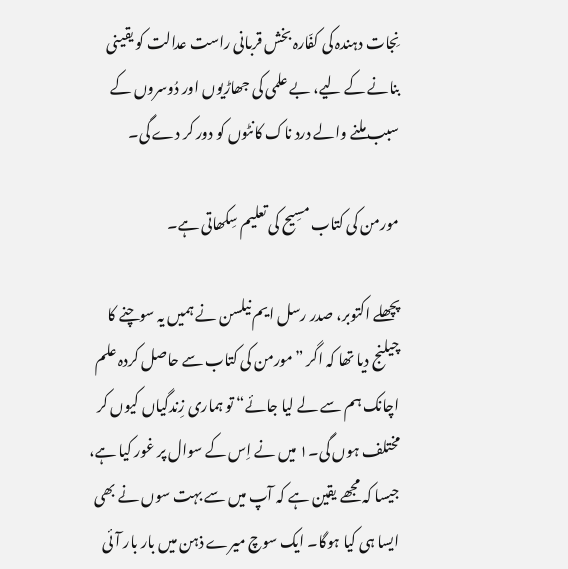نِجات دہندہ کی کفّارہ بخش قربانی راست عدالت کو یقینی بنانے کے لیے، بے علمی کی جھاڑیوں اور دُوسروں کے سبب ملنے والے درد ناک کانٹوں کو دور کر دے گی۔

مورمن کی کتاب مسِیح کی تعلیم سِکھاتی ہے۔

پچھلے اکتوبر، صدر رسل ایم نیلسن نے ہمیں یہ سوچنے کا چیلنج دیا تھا کہ اگر ”مورمن کی کتاب سے حاصل کردہ علم اچانک ہم سے لے لیا جائے“ تو ہماری زِندگیاں کیوں کر مختلف ہوں گی۔۱ میں نے اِس کے سوال پر غور کیا ہے، جیسا کہ مجھے یقین ہے کہ آپ میں سے بہت سوں نے بھی ایسا ہی کیا ہوگا۔ ایک سوچ میرے ذہن میں بار بار آئی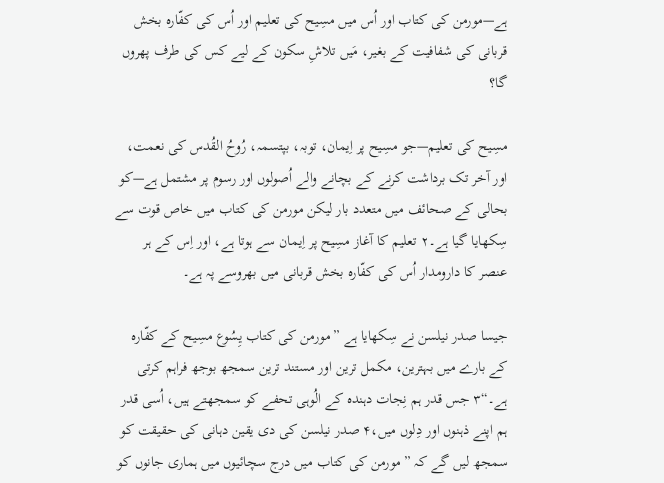ہے—مورمن کی کتاب اور اُس میں مسِیح کی تعلیم اور اُس کی کفّارہ بخش قربانی کی شفافیت کے بغیر، مَیں تلاشِ سکون کے لیے کس کی طرف پھروں گا؟

مسِیح کی تعلیم—جو مسِیح پر اِیمان، توبہ، بپتسمہ، رُوحُ القُدس کی نعمت، اور آخر تک برداشت کرنے کے بچانے والے اُصولوں اور رسوم پر مشتمل ہے—کو بحالی کے صحائف میں متعدد بار لیکن مورمن کی کتاب میں خاص قوت سے سِکھایا گیا ہے۔۲ تعلیم کا آغاز مسِیح پر اِیمان سے ہوتا ہے، اور اِس کے ہر عنصر کا دارومدار اُس کی کفّارہ بخش قربانی میں بھروسے پہ ہے۔

جیسا صدر نیلسن نے سِکھایا ہے ”مورمن کی کتاب یِسُوع مسِیح کے کفّارہ کے بارے میں بہترین، مکمل ترین اور مستند ترین سمجھ بوجھ فراہم کرتی ہے۔“۳ جس قدر ہم نِجات دہندہ کے الُوہی تحفے کو سمجھتے ہیں، اُسی قدر ہم اپنے ذہنوں اور دِلوں میں،۴ صدر نیلسن کی دی یقین دہانی کی حقیقت کو سمجھ لیں گے کہ ”مورمن کی کتاب میں درج سچائیوں میں ہماری جانوں کو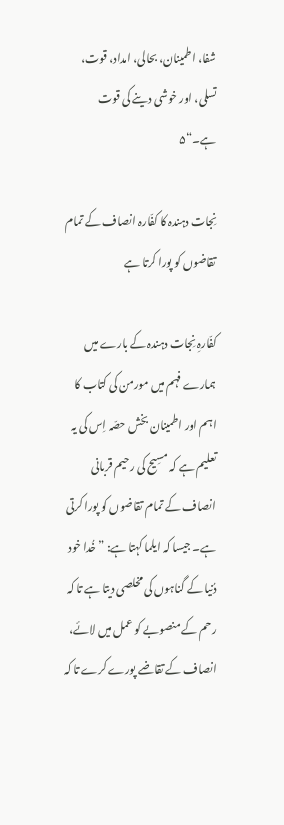شفا، اطمینان، بحالی، امداد، قوت، تسلی، اور خوشی دینے کی قوت ہے۔“۵

نِجات دہندہ کا کفّارہ انصاف کے تمام تقاضوں کو پورا کرتا ہے

کفّارہِ نِجات دہندہ کے بارے میں ہمارے فہم میں مورمن کی کتاب کا اہم اور اطمینان بخش حصّہ اِس کی یہ تعلیم ہے کہ مسِیح کی رحیم قربانی انصاف کے تمام تقاضوں کو پورا کرتی ہے۔ جیسا کہ ایلما کہتا ہے: ”خُدا خود دُنیا کے گناہوں کی مخلصی دیتا ہے تا کہ رحم کے منصوبے کو عمل میں لائے، انصاف کے تقاضے پورے کرے تا کہ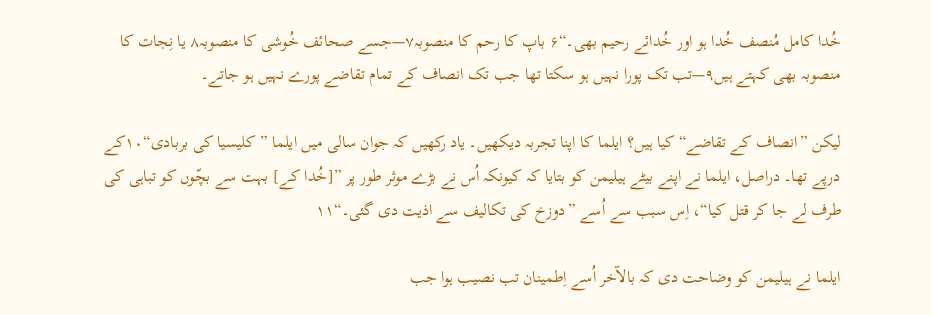خُدا کامل مُنصف خُدا ہو اور خُدائے رحیم بھی۔“۶ باپ کا رحم کا منصوبہ۷—جسے صحائف خُوشی کا منصوبہ۸ یا نِجات کا منصوبہ بھی کہتے ہیں۹—تب تک پورا نہیں ہو سکتا تھا جب تک انصاف کے تمام تقاضے پورے نہیں ہو جاتے۔

لیکن ”انصاف کے تقاضے“ کیا ہیں؟ ایلما کا اپنا تجربہ دیکھیں۔ یاد رکھیں کہ جوان سالی میں ایلما ”کلیسیا کی بربادی“۱۰کے درپے تھا۔ دراصل، ایلما نے اپنے بیٹے ہیلیمن کو بتایا کہ کیونکہ اُس نے بڑے موثر طور پر ”[خُدا کے] بہت سے بچّوں کو تباہی کی طرف لے جا کر قتل کیا“، اِس سبب سے اُسے ”دوزخ کی تکالیف سے اذیت دی گئی۔“۱۱

ایلما نے ہیلیمن کو وضاحت دی کہ بالآخر اُسے اِطمینان تب نصیب ہوا جب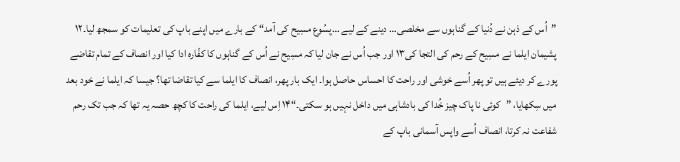”اُس کے ذہن نے دُنیا کے گناہوں سے مخلصی… دینے کے لیے …یِسُوع مسِیح کی آمد“ کے بارے میں اپنے باپ کی تعلیمات کو سمجھ لیا۔۱۲ پشیمان ایلما نے مسِیح کے رحم کی التجا کی۱۳ اور جب اُس نے جان لیا کہ مسِیح نے اُس کے گناہوں کا کفّارہ ادا کیا اور انصاف کے تمام تقاضے پورے کر دیئے ہیں تو پھر اُسے خوشی اور راحت کا احساس حاصل ہوا۔ ایک بار پھر، انصاف کا ایلما سے کیا تقاضا تھا؟ جیسا کہ ایلما نے خود بعد میں سِکھایا، ”کوئی نا پاک چیز خُدا کی بادشاہی میں داخل نہیں ہو سکتی۔“۱۴ اِس لیے، ایلما کی راحت کا کچھ حصہ یہ تھا کہ جب تک رحم شفاعت نہ کرتا، انصاف اُسے واپس آسمانی باپ کے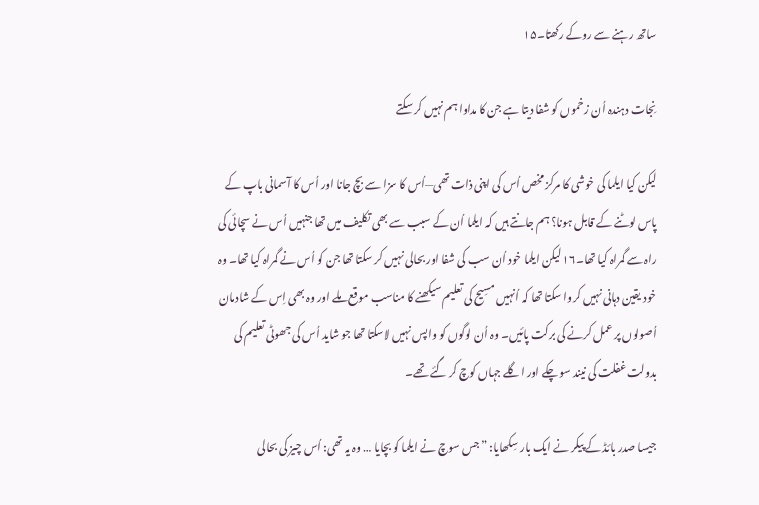ساتھ رہنے سے روکے رکھتا۔۱۵

نِجات دہندہ اُن زخموں کو شفا دیتا ہے جن کا مداوا ہم نہیں کر سکتے

لیکن کیا ایلما کی خوشی کا مرکز مخص اُس کی اپنی ذات تھی—اُس کا سزا سے بچ جانا اور اُس کا آسمانی باپ کے پاس لوٹنے کے قابل ہونا؟ ہم جانتے ہیں کہ ایلما اُن کے سبب سے بھی تکلیف میں تھا جنہیں اُس نے سچائی کی راہ سے گمراہ کیا تھا۔۱۶ لیکن ایلما خود اُن سب کی شفا اور بحالی نہیں کر سکتا تھا جن کو اُس نے گمراہ کیا تھا۔ وہ خود یقین دہانی نہیں کروا سکتا تھا کہ اُنہیں مسِیح کی تعلیم سیکھنے کا مناسب موقع ملے اور وہ بھی اِس کے شادمان اُصولوں پر عمل کرنے کی برکت پائیں۔ وہ اُن لوگوں کو واپس نہیں لاسکتا تھا جو شاید اُس کی جھوٹی تعلیم کی بدولت غفلت کی نیند سو چکے اور اگلے جہاں کوچ کر گئے تھے۔

جیسا صدر بائڈ کے پیکر نے ایک بار سِکھایا: ”جس سوچ نے ایلما کو بچایا … وہ یہ تھی: اُس چیز کی بحالی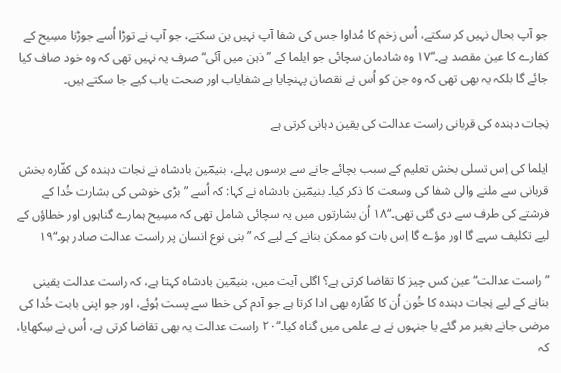جو آپ بحال نہیں کر سکتے، اُس زخم کا مُداوا جس کی شفا آپ نہیں بن سکتے، جو آپ نے توڑا اُسے جوڑنا مسِیح کے کفارے کا عین مقصد ہے۔“۱۷ وہ شادمان سچائی جو ایلما کے ”ذہن میں آئی“ صرف یہ نہیں تھی کہ وہ خود صاف کیا جائے گا بلکہ یہ بھی تھی کہ وہ جن کو اُس نے نقصان پہنچایا ہے شفایاب اور صحت یاب کیے جا سکتے ہیں۔

نِجات دہندہ کی قربانی راست عدالت کی یقین دہانی کرتی ہے

ایلما کی اِس تسلی بخش تعلیم کے سبب بچائے جانے سے برسوں پہلے، بنیمؔین بادشاہ نے نجات دہندہ کی کفّارہ بخش قربانی سے ملنے والی شفا کی وسعت کا ذکر کیا۔ بنیمؔین بادشاہ نے کہا: کہ اُسے ”بڑی خوشی کی بشارت خُدا کے فرشتے کی طرف سے دی گئی تھی۔“۱۸ اُن بشارتوں میں یہ سچائی شامل تھی کہ مسِیح ہمارے گناہوں اور خطاؤں کے لیے تکلیف سہے گا اور مؤے گا اِس بات کو ممکن بنانے کے لیے کہ ”بنی نوع انسان پر راست عدالت صادر ہو۔“۱۹

”راست عدالت“ عین کس چیز کا تقاضا کرتی ہے؟ اگلی آیت میں، بنیمؔین بادشاہ کہتا ہے، کہ راست عدالت یقینی بنانے کے لیے نِجات دہندہ کا خُون اُن کا کفّارہ بھی ادا کرتا ہے جو آدم کی خطا سے پست ہُوئے، اور جو اپنی بابت خُدا کی مرضی جانے بغیر مر گئے یا جنہوں نے بے علمی میں گناہ کیا۔“۲۰ راست عدالت یہ بھی تقاضا کرتی ہے، اُس نے سِکھایا، کہ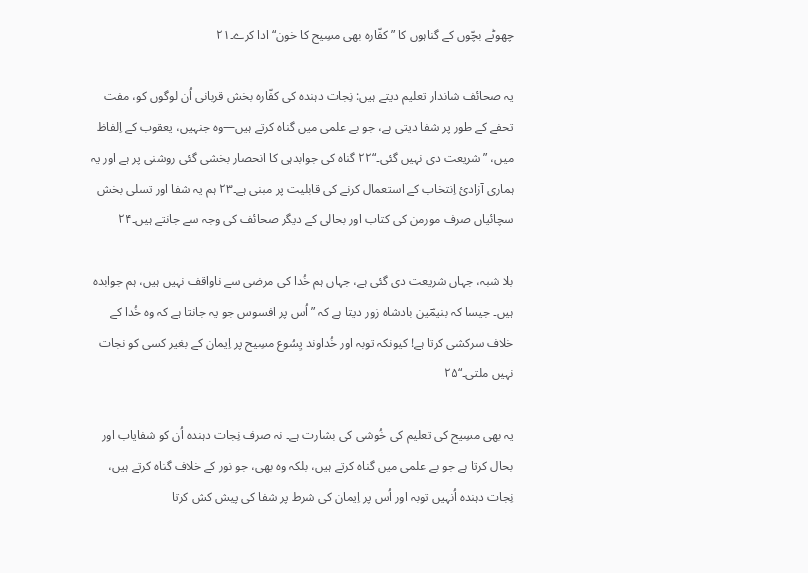چھوٹے بچّوں کے گناہوں کا ”کفّارہ بھی مسِیح کا خون“ ادا کرے۔۲۱

یہ صحائف شاندار تعلیم دیتے ہیں: نِجات دہندہ کی کفّارہ بخش قربانی اُن لوگوں کو، مفت تحفے کے طور پر شفا دیتی ہے، جو بے علمی میں گناہ کرتے ہیں—وہ جنہیں، یعقوب کے اِلفاظ میں، ”شریعت دی نہیں گئی۔“۲۲ گناہ کی جوابدہی کا انحصار بخشی گئی روشنی پر ہے اور یہ ہماری آزادئ اِنتخاب کے استعمال کرنے کی قابلیت پر مبنی ہے۔۲۳ ہم یہ شفا اور تسلی بخش سچائیاں صرف مورمن کی کتاب اور بحالی کے دیگر صحائف کی وجہ سے جانتے ہیں۔۲۴

بلا شبہ، جہاں شریعت دی گئی ہے، جہاں ہم خُدا کی مرضی سے ناواقف نہیں ہیں، ہم جوابدہ ہیں۔ جیسا کہ بنیمؔین بادشاہ زور دیتا ہے کہ ”اُس پر افسوس جو یہ جانتا ہے کہ وہ خُدا کے خلاف سرکشی کرتا ہے! کیونکہ توبہ اور خُداوند یِسُوع مسِیح پر اِیمان کے بغیر کسی کو نجات نہیں ملتی۔“۲۵

یہ بھی مسِیح کی تعلیم کی خُوشی کی بشارت ہے۔ نہ صرف نِجات دہندہ اُن کو شفایاب اور بحال کرتا ہے جو بے علمی میں گناہ کرتے ہیں، بلکہ وہ بھی، جو نور کے خلاف گناہ کرتے ہیں، نِجات دہندہ اُنہیں توبہ اور اُس پر اِیمان کی شرط پر شفا کی پیش کش کرتا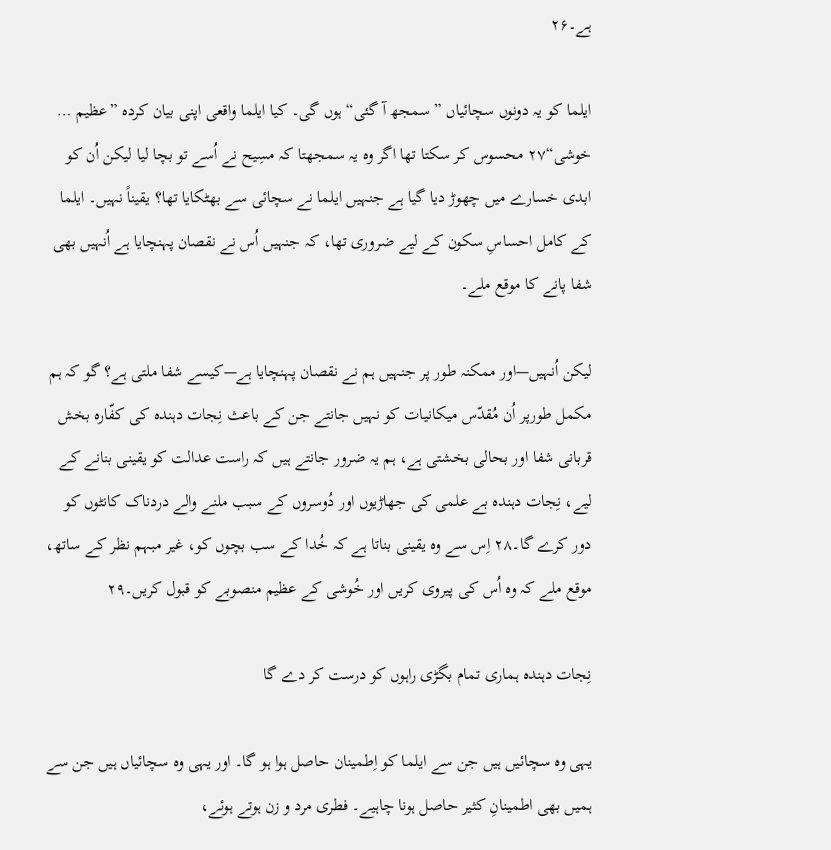ہے۔۲۶

ایلما کو یہ دونوں سچائیاں ”سمجھ آ گئی“ ہوں گی۔ کیا ایلما واقعی اپنی بیان کردہ ”عظیم … خوشی“۲۷ محسوس کر سکتا تھا اگر وہ یہ سمجھتا کہ مسِیح نے اُسے تو بچا لیا لیکن اُن کو ابدی خسارے میں چھوڑ دیا گیا ہے جنہیں ایلما نے سچائی سے بھٹکایا تھا؟ یقیناً نہیں۔ ایلما کے کامل احساسِ سکون کے لیے ضروری تھا، کہ جنہیں اُس نے نقصان پہنچایا ہے اُنہیں بھی شفا پانے کا موقع ملے۔

لیکن اُنہیں—اور ممکنہ طور پر جنہیں ہم نے نقصان پہنچایا ہے—کیسے شفا ملتی ہے؟ گو کہ ہم مکمل طورپر اُن مُقدّس میکانیات کو نہیں جانتے جن کے باعث نِجات دہندہ کی کفّارہ بخش قربانی شفا اور بحالی بخشتی ہے، ہم یہ ضرور جانتے ہیں کہ راست عدالت کو یقینی بنانے کے لیے، نِجات دہندہ بے علمی کی جھاڑیوں اور دُوسروں کے سبب ملنے والے دردناک کانٹوں کو دور کرے گا۔۲۸ اِس سے وہ یقینی بناتا ہے کہ خُدا کے سب بچوں کو، غیر مبہم نظر کے ساتھ، موقع ملے کہ وہ اُس کی پیروی کریں اور خُوشی کے عظیم منصوبے کو قبول کریں۔۲۹

نِجات دہندہ ہماری تمام بگڑی راہوں کو درست کر دے گا

یہی وہ سچائیں ہیں جن سے ایلما کو اِطمینان حاصل ہوا ہو گا۔ اور یہی وہ سچائیاں ہیں جن سے ہمیں بھی اطمینانِ کثیر حاصل ہونا چاہیے۔ فطری مرد و زن ہوتے ہوئے،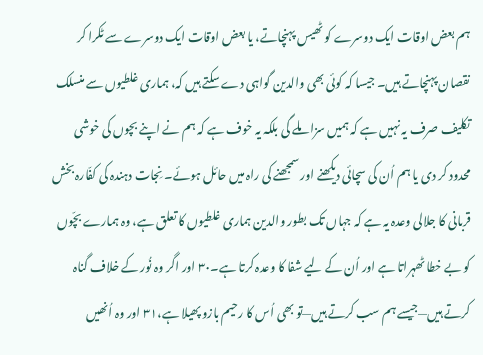ہم بعض اوقات ایک دوسرے کو ٹھیس پہنچاتے، یا بعض اوقات ایک دوسرے سے ٹکرا کر نقصان پہنچاتے ہیں۔ جیسا کہ کوئی بھی والدین گواہی دے سکتے ہیں کہ، ہماری غلطیوں سے منسلک تکلیف صرف یہ نہیں ہے کہ ہمیں سزا ملے گی بلکہ یہ خوف ہے کہ ہم نے اپنے بچوں کی خوشی محدود کر دی یا ہم اُن کی سچائی دیکھنے اور سمجھنے کی راہ میں حائل ہوئے۔ نِجات دہندہ کی کفّارہ بخش قربانی کا جلالی وعدہ یہ ہے کہ جہاں تک بطور والدین ہماری غلطیوں کا تعلق ہے، وہ ہمارے بچّوں کو بے خطا ٹھہراتا ہے اور اُن کے لیے شفا کا وعدہ کرتا ہے۔۳۰ اور اگر وہ نُور کے خلاف گناہ کرتے ہیں—جیسے ہم سب کرتے ہیں—تو بھی اُس کا رحیم بازو پھیلا ہے،۳۱ اور وہ اُنھیں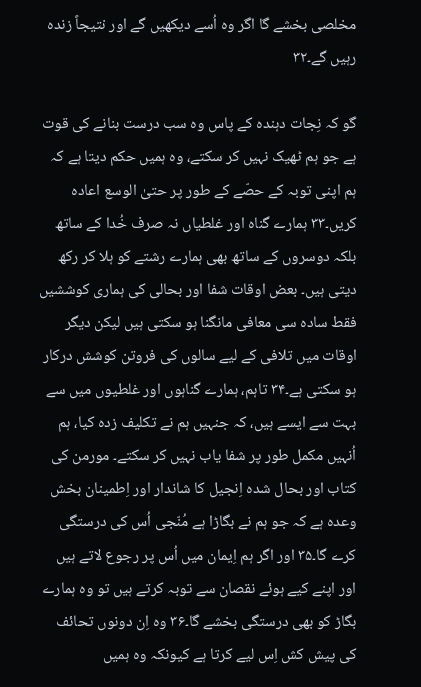مخلصی بخشے گا اگر وہ اُسے دیکھیں گے اور نتیجاً زندہ رہیں گے۔۳۲

گو کہ نِجات دہندہ کے پاس وہ سب درست بنانے کی قوت ہے جو ہم ٹھیک نہیں کر سکتے، وہ ہمیں حکم دیتا ہے کہ ہم اپنی توبہ کے حصّے کے طور پر حتیٰ الوسع اعادہ کریں۔۳۳ ہمارے گناہ اور غلطیاں نہ صرف خُدا کے ساتھ بلکہ دوسروں کے ساتھ بھی ہمارے رشتے کو ہلا کر رکھ دیتی ہیں۔ بعض اوقات شفا اور بحالی کی ہماری کوششیں فقط سادہ سی معافی مانگنا ہو سکتی ہیں لیکن دیگر اوقات میں تلافی کے لیے سالوں کی فروتن کوشش درکار ہو سکتی ہے۔۳۴ تاہم، ہمارے گناہوں اور غلطیوں میں سے بہت سے ایسے ہیں، کہ جنہیں ہم نے تکلیف زدہ کیا، ہم اُنہیں مکمل طور پر شفا یاب نہیں کر سکتے۔ مورمن کی کتاب اور بحال شدہ اِنجیل کا شاندار اور اِطمینان بخش وعدہ ہے کہ جو ہم نے بگاڑا ہے مُنّجی اُس کی درستگی کرے گا۔۳۵ اور اگر ہم اِیمان میں اُس پر رجوع لاتے ہیں اور اپنے کیے ہوئے نقصان سے توبہ کرتے ہیں تو وہ ہمارے بگاڑ کو بھی درستگی بخشے گا۔۳۶ وہ اِن دونوں تحائف کی پیش کش اِس لیے کرتا ہے کیونکہ وہ ہمیں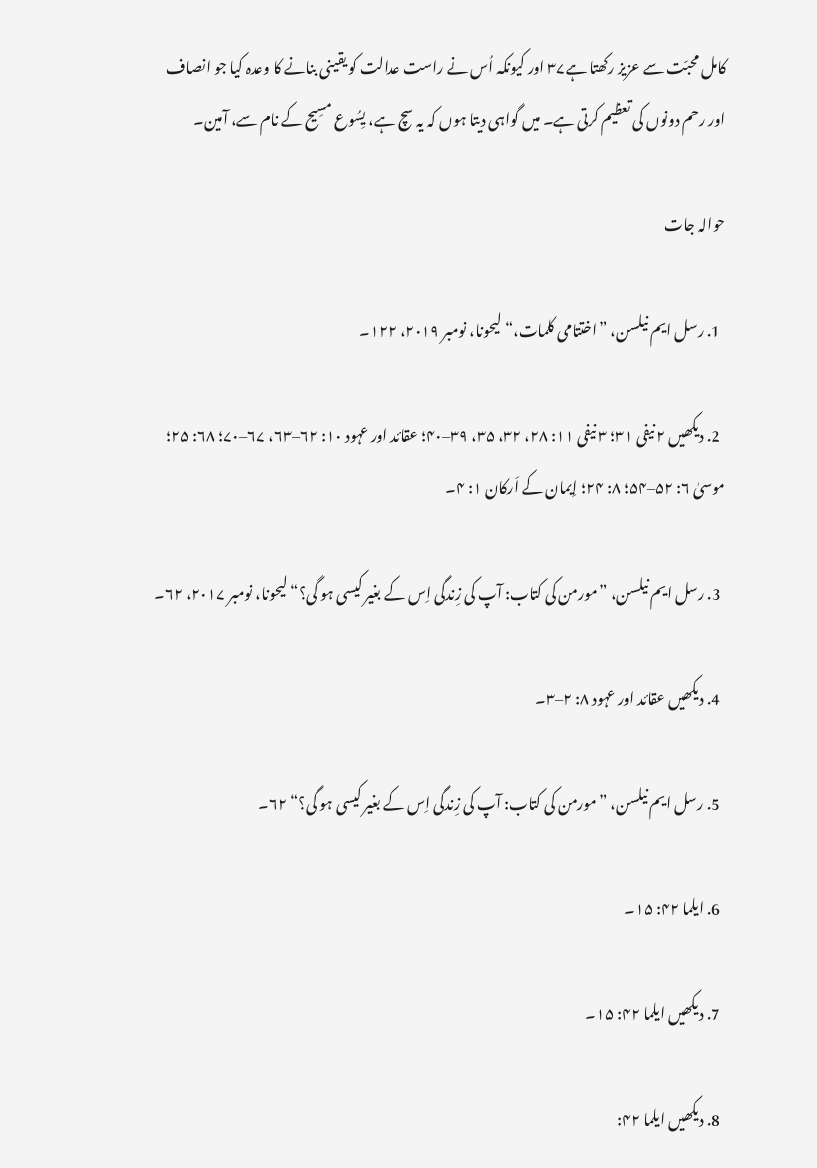کامل محبّت سے عزیز رکھتا ہے۳۷ اور کیونکہ اُس نے راست عدالت کو یقینی بنانے کا وعدہ کیا جو انصاف اور رحم دونوں کی تعظیم کرتی ہے۔ میں گواہی دیتا ہوں کہ یہ سچ ہے، یِسُوع مسِیح کے نام سے، آمین۔

حوالہ جات

  1. رسل ایم نیلسن، ”اختتامی کلمات،“ لیحونا، نومبر ٢٠۱۹، ۱۲۲۔

  2. دیکھیں ۲ نیفی ۳۱؛ ۳ نیفی ۱۱: ۲۸، ۳۲، ۳۵، ۳۹–۴۰؛ عقائد اور عہود ۱۰: ۶۲–۶۳، ۶۷–۷۰؛ ۶۸: ۲۵؛ موسیٰ ۶: ۵۲–۵۴؛ ۸: ۲۴؛ اِیمان کے اَرکان ۱: ۴۔

  3. رسل ایم نیلسن، ”مورمن کی کتاب: آپ کی زِندگی اِس کے بغیر کیسی ہو گی؟“ لیحونا، نومبر ۲۰۱۷، ۶۲۔

  4. دیکھیں عقائد اور عہود ۸: ۲–۳۔

  5. رسل ایم نیلسن، ”مورمن کی کتاب: آپ کی زِندگی اِس کے بغیر کیسی ہو گی؟“ ۶۲۔

  6. ایلما ۴۲: ۱۵۔

  7. دیکھیں ایلما ۴۲: ۱۵۔

  8. دیکھیں ایلما ۴۲: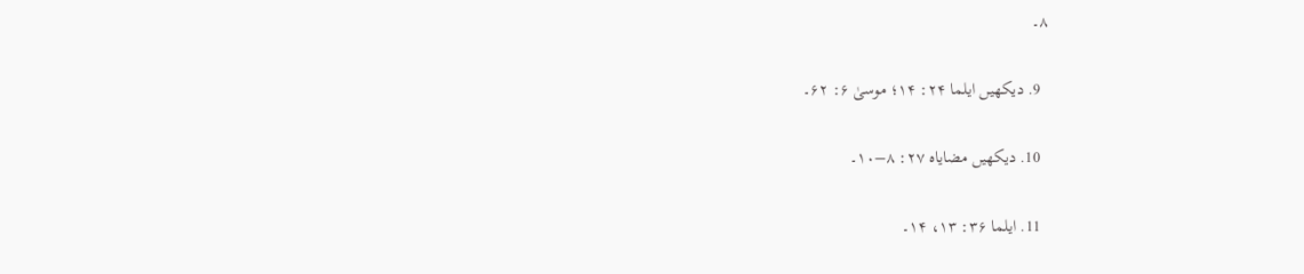۸۔

  9. دیکھیں ایلما ۲۴: ۱۴؛ موسیٰ ۶: ۶۲۔

  10. دیکھیں مضایاہ ۲۷: ۸–۱۰۔

  11. ایلما ۳۶: ۱۳، ۱۴۔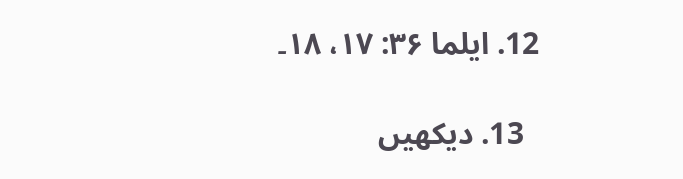12. ایلما ۳۶: ۱۷، ۱۸۔

  13. دیکھیں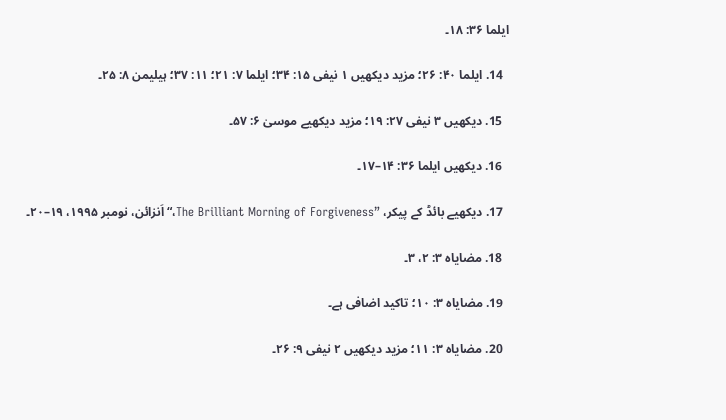ایلما ۳۶: ۱۸۔

  14. ایلما ۴۰: ۲۶؛ مزید دیکھیں ۱ نیفی ۱۵: ۳۴؛ ایلما ۷: ۲۱؛ ۱۱: ۳۷؛ ہیلیمن ۸: ۲۵۔

  15. دیکھیں ۳ نیفی ۲۷: ۱۹؛ مزید دیکھیے موسیٰ ۶: ۵۷۔

  16. دیکھیں ایلما ۳۶: ۱۴–۱۷۔

  17. دیکھیے بائڈ کے پیکر، ”The Brilliant Morning of Forgiveness،“ اَنزائن، نومبر ۱۹۹۵، ۱۹–۲۰۔

  18. مضایاہ ۳: ۲، ۳۔

  19. مضایاہ ۳: ۱۰؛ تاکید اضافی ہے۔

  20. مضایاہ ۳: ۱۱؛ مزید دیکھیں ۲ نیفی ۹: ۲۶۔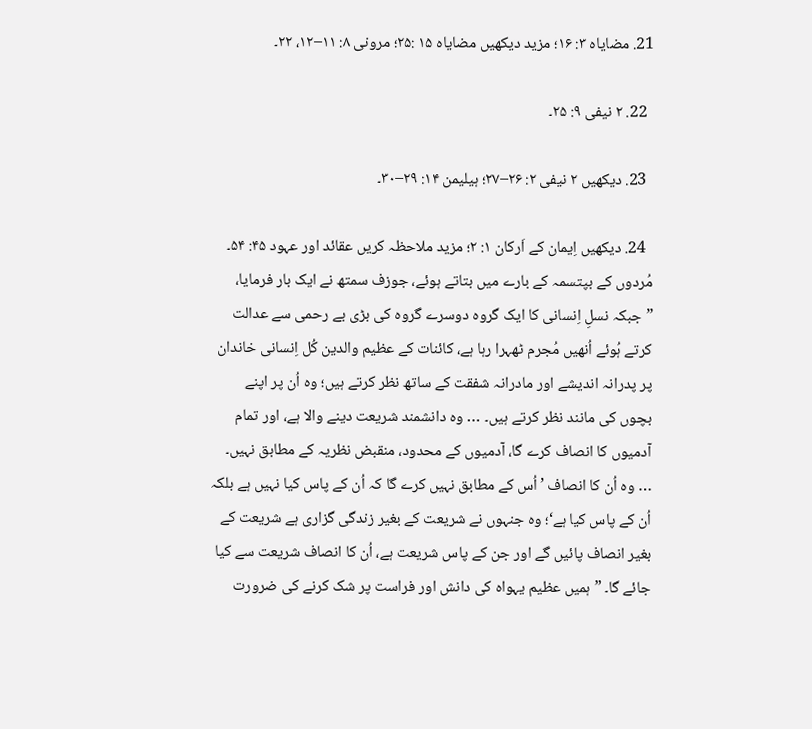21. مضایاہ ۳: ۱۶؛ مزید دیکھیں مضایاہ ۱۵ :۲۵؛ مرونی ۸: ۱۱–۱۲، ۲۲۔

  22. ۲ نیفی ۹: ۲۵۔

  23. دیکھیں ۲ نیفی ۲: ۲۶–۲۷؛ ہیلیمن ۱۴: ۲۹–۳۰۔

  24. دیکھیں اِیمان کے اَرکان ۱: ۲؛ مزید ملاحظہ کریں عقائد اور عہود ۴۵: ۵۴۔ مُردوں کے بپتسمہ کے بارے میں بتاتے ہوئے، جوزف سمتھ نے ایک بار فرمایا، ”جبکہ نسلِ اِنسانی کا ایک گروہ دوسرے گروہ کی بڑی بے رحمی سے عدالت کرتے ہُوئے اُنھیں مُجرم ٹھہرا رہا ہے، کائنات کے عظیم والدین کُل اِنسانی خاندان پر پدرانہ اندیشے اور مادرانہ شفقت کے ساتھ نظر کرتے ہیں؛ وہ اُن پر اپنے بچوں کی مانند نظر کرتے ہیں۔ … وہ دانشمند شریعت دینے والا ہے، اور تمام آدمیوں کا انصاف کرے گا، آدمیوں کے محدود، منقبض نظریہ کے مطابق نہیں۔ … وہ اُن کا انصاف ’اُس کے مطابق نہیں کرے گا کہ اُن کے پاس کیا نہیں ہے بلکہ اُن کے پاس کیا ہے‘؛ وہ جنہوں نے شریعت کے بغیر زندگی گزاری ہے شریعت کے بغیر انصاف پائیں گے اور جن کے پاس شریعت ہے، اُن کا انصاف شریعت سے کیا جائے گا۔ ”ہمیں عظیم یہواہ کی دانش اور فراست پر شک کرنے کی ضرورت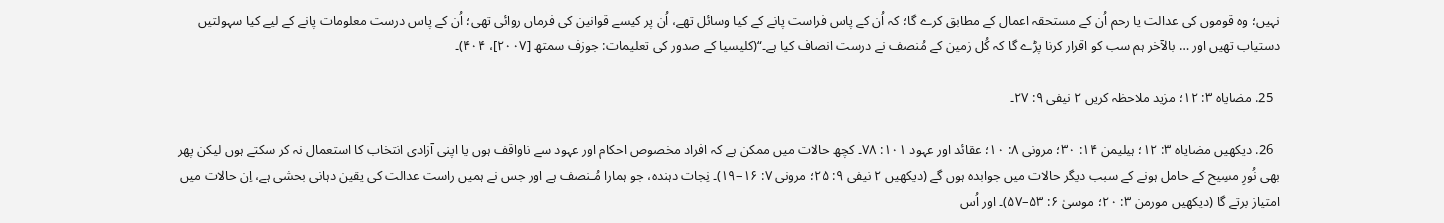نہیں؛ وہ قوموں کی عدالت یا رحم اُن کے مستحقہ اعمال کے مطابق کرے گا؛ کہ اُن کے پاس فراست پانے کے کیا وسائل تھے، اُن پر کیسے قوانین کی فرماں روائی تھی؛ اُن کے پاس درست معلومات پانے کے لیے کیا سہولتیں دستیاب تھیں اور … بالآخر ہم سب کو اقرار کرنا پڑے گا کہ کُل زمین کے مُنصف نے درست انصاف کیا ہے۔“(کلیسیا کے صدور کی تعلیمات: جوزف سمتھ [۲۰۰۷]، ۴۰۴)۔

  25. مضایاہ ۳: ۱۲؛ مزید ملاحظہ کریں ۲ نیفی ۹: ۲۷۔

  26. دیکھیں مضایاہ ۳: ۱۲؛ ہیلیمن ۱۴: ۳۰؛ مرونی ۸: ۱۰؛ عقائد اور عہود ۱۰۱: ۷۸۔ کچھ حالات میں ممکن ہے کہ افراد مخصوص احکام اور عہود سے ناواقف ہوں یا اپنی آزادی انتخاب کا استعمال نہ کر سکتے ہوں لیکن پھر بھی نُورِ مسِیح کے حامل ہونے کے سبب دیگر حالات میں جوابدہ ہوں گے (دیکھیں ۲ نیفی ۹: ۲۵؛ مرونی ۷: ۱۶–۱۹)۔ نِجات دہندہ، جو ہمارا مُـنصف ہے اور جس نے ہمیں راست عدالت کی یقین دہانی بحشی ہے، اِن حالات میں امتیاز برتے گا (دیکھیں مورمن ۳: ۲۰؛ موسیٰ ۶: ۵۳–۵۷)۔ اور اُس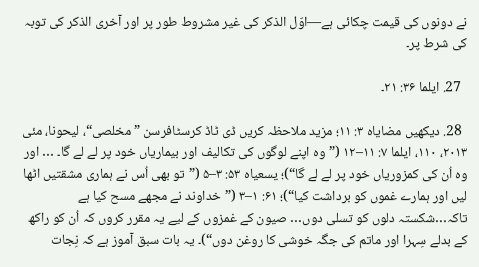نے دونوں کی قیمت چکائی ہے—اوّل الذکر کی غیر مشروط طور پر اور آخری الذکر کی توبہ کی شرط پر۔

  27. ایلما ۳۶: ۲۱۔

  28. دیکھیں مضایاہ ۳: ۱۱؛ مزید ملاحظہ کریں ڈی ٹاڈ کرسٹافرسن ”مخلصی“، لیحونا، مئی ۲۰۱۳، ۱۱۰، ایلما ۷: ۱۱–۱۲ (”وہ اپنے لوگوں کی تکالیف اور بیماریاں خود پر لے لے گا۔ … اور وہ اُن کی کمزوریاں خود پر لے لے گا“)؛ یسعیاہ ۵۳: ۳–۵ (”تو بھی اُس نے ہماری مشقتیں اٹھا لیں اور ہمارے غموں کو برداشت کیا“)؛ ۶۱: ۱–۳ (”خداوند نے مجھے مسح کیا ہے تاکہ…شکستہ دلوں کو تسلی دوں… صیون کے غمزوں کے لیے یہ مقرر کروں کہ اُن کو راکھ کے بدلے سِہرا اور ماتم کی جگہ خوشی کا روغن دوں“)۔ یہ بات سبق آموز ہے کہ نِجات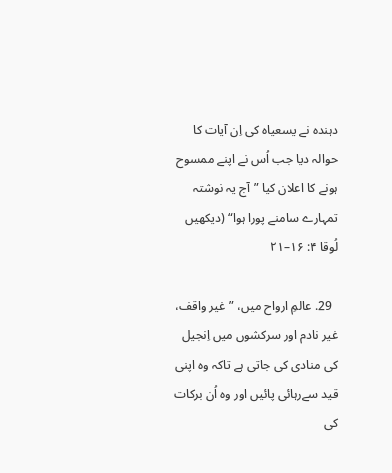دہندہ نے یسعیاہ کی اِن آیات کا حوالہ دیا جب اُس نے اپنے ممسوح ہونے کا اعلان کیا ”آج یہ نوشتہ تمہارے سامنے پورا ہوا“ (دیکھیں لُوقا ۴: ۱۶–۲۱

  29. عالمِ ارواح میں، ”غیر واقف، غیر نادم اور سرکشوں میں اِنجیل کی منادی کی جاتی ہے تاکہ وہ اپنی قید سےرہائی پائیں اور وہ اُن برکات کی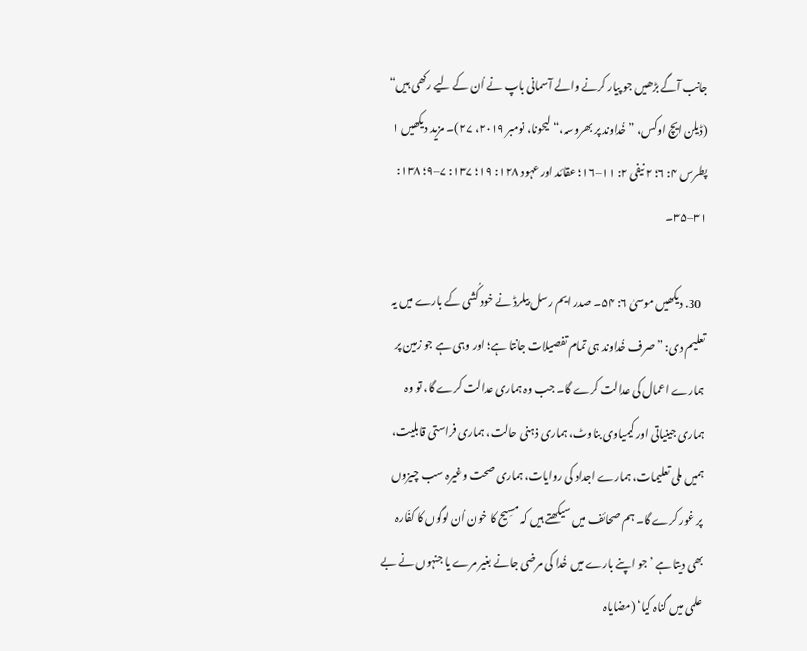جانب آگے بڑھیں جو پیار کرنے والے آسمانی باپ نے اُن کے لیے رکھی ہیں“ (ڈیلن ایچ اوکس، ”خُداوند پر بھروسہ،“ لیحونا، نومبر ۲۰۱۹، ۲۷)۔ مزید دیکھیں ۱ پطرس ۴: ۶؛ ۲ نیفی ۲: ۱۱–۱۶؛ عقائد اور عہود ۱۲۸: ۱۹؛ ۱۳۷: ۷–۹؛ ۱۳۸: ۳۱–۳۵۔

  30. دیکھیں موسیٰ ۶: ۵۴۔ صدر ایم رسل بیلرڈ نے خود کُشی کے بارے میں یہ تعلیم دی: ”صرف خُداوند ہی تمام تفصیلات جانتا ہے؛ اور وہی ہے جو زمین پر ہمارے اعمال کی عدالت کرے گا۔ جب وہ ہماری عدالت کرے گا، تو وہ ہماری جینیاتی اور کیمیاوی بناوٹ، ہماری ذہنی حالت، ہماری فراستی قابلیت، ہمیں ملی تعلیمات، ہمارے اجداد کی روایات، ہماری صحت وغیرہ سب چیزوں پر غور کرے گا۔ ہم صحائف میں سیکھتے ہیں کہ مسِیح کا خون اُن لوگوں کا کفّارہ بھی دیتا ہے ’جو اپنے بارے میں خُدا کی مرضی جانے بغیر مرے یا جنہوں نے بے علمی میں گناہ کیا‘ (مضایاہ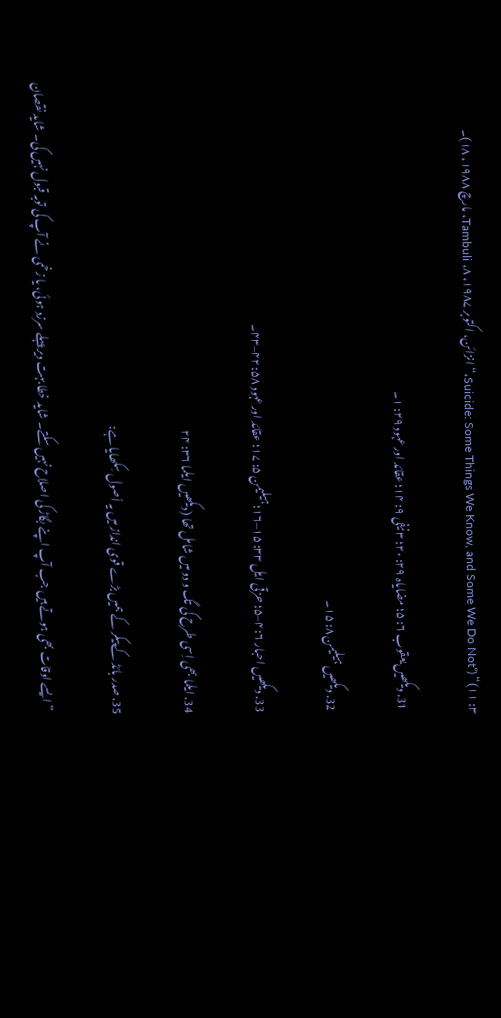۳: ۱۱)“ (”Suicide: Some Things We Know, and Some We Do Not،“ انزائن، اکتوبر ۱۹۸۷، ۸، Tambuli، مارچ ۱۹۸۸، ۱۸)۔

  31. دیکھیں یعقوب ۶: ۵؛ مضایاہ ۲۹: ۲۰؛ ۳ نیفی ۹: ۱۴؛ عقائد اور عہود ۲۹: ۱۔

  32. دیکھیں ہیلیمن ۸: ۱۵۔

  33. دیکھیں احبار ۶: ۴–۵؛ حزقی ایل ۳۳: ۱۵–۱۶؛ ہیلیمن ۵: ۱۷؛ عقائد اور عہود ۵۸: ۴۲–۴۳۔

  34. ایلما بھی اِسی طرح کی تگ و دو میں شامل تھا (دیکھیں ایلما ۳۶: ۲۴

  35. صدر بائڈ کے پیکر کے ہمیں بڑے قوی انداز میں یہ اُصول سِکھایا ہے:

    ”ایسے اوقات بھی ہوتے ہیں جب آپ اپنے بگاڑ کی اصلاح نہیں سکتے۔ شاید خطا بہت دیر پہلے سرزد ہوئی، یا زخمی نے آپ کی توبہ قبول نہیں کی۔ شاید نقصان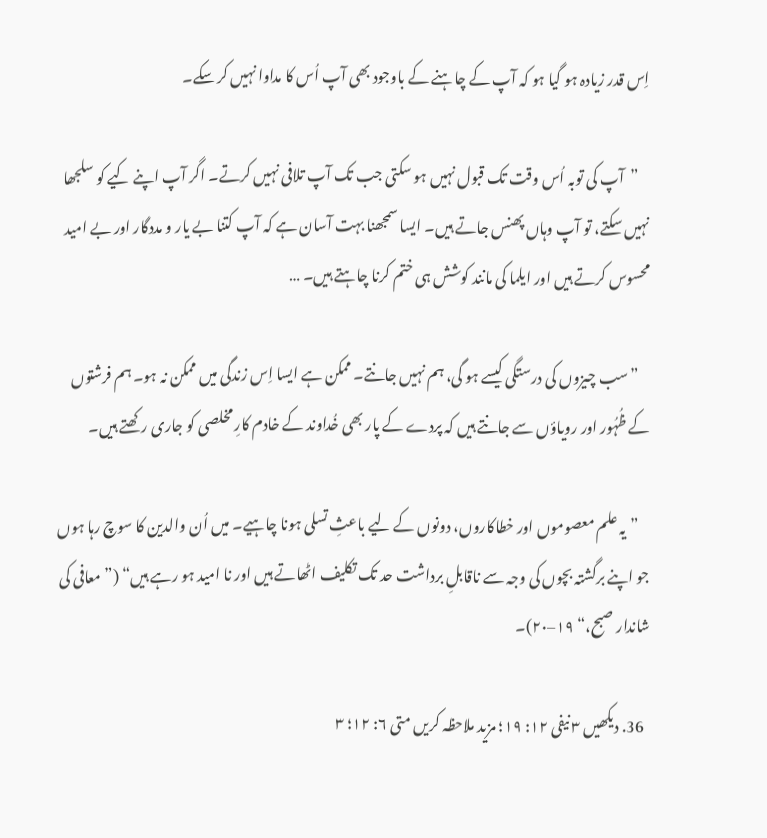اِس قدر زیادہ ہو گیا ہو کہ آپ کے چاہنے کے باوجود بھی آپ اُس کا مداوا نہیں کر سکے۔

    ”آپ کی توبہ اُس وقت تک قبول نہیں ہو سکتی جب تک آپ تلافی نہیں کرتے۔ اگر آپ اپنے کیے کو سلجھا نہیں سکتے، تو آپ وہاں پھنس جاتے ہیں۔ ایسا سمجھنا بہت آسان ہے کہ آپ کتنا بے یار و مددگار اور بے امید محسوس کرتے ہیں اور ایلما کی مانند کوشش ہی ختم کرنا چاہتے ہیں۔ …

    ”سب چیزوں کی درستگی کیسے ہو گی، ہم نہیں جانتے۔ ممکن ہے ایسا اِس زندگی میں ممکن نہ ہو۔ ہم فرشتوں کے ظُہُور اور رویاؤں سے جانتے ہیں کہ پردے کے پار بھی خُداوند کے خادم کارِ مخلصی کو جاری رکھتے ہیں۔

    ”یہ علم معصوموں اور خطاکاروں، دونوں کے لیے باعثِ تسلی ہونا چاہیے۔ میں اُن والدین کا سوچ رہا ہوں جو اپنے برگشتہ بچوں کی وجہ سے ناقابلِ برداشت حد تک تکلیف اٹھاتے ہیں اور نا امید ہو رہے ہیں“ (”معافی کی شاندار صبح،“ ۱۹–۲۰)۔

  36. دیکھیں ۳ نیفی ۱۲: ۱۹؛ مزید ملاحظہ کریں متی ۶: ۱۲؛ ۳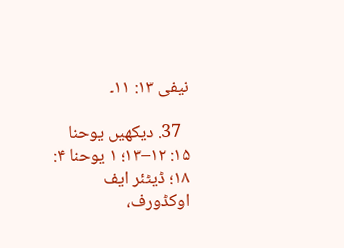نیفی ۱۳: ۱۱۔

  37. دیکھیں یوحنا ۱۵: ۱۲–۱۳؛ ۱ یوحنا ۴: ۱۸؛ ڈیٹئر ایف اوکڈورف،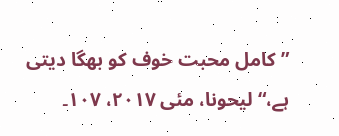”کامل محبت خوف کو بھگا دیتی ہے،“ لیحونا، مئی ۲۰۱۷، ۱۰۷۔